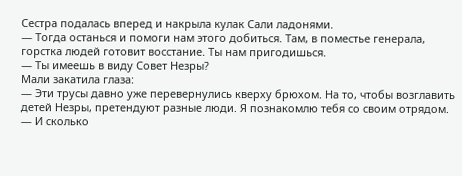Сестра подалась вперед и накрыла кулак Сали ладонями.
— Тогда останься и помоги нам этого добиться. Там, в поместье генерала, горстка людей готовит восстание. Ты нам пригодишься.
— Ты имеешь в виду Совет Незры?
Мали закатила глаза:
— Эти трусы давно уже перевернулись кверху брюхом. На то, чтобы возглавить детей Незры, претендуют разные люди. Я познакомлю тебя со своим отрядом.
— И сколько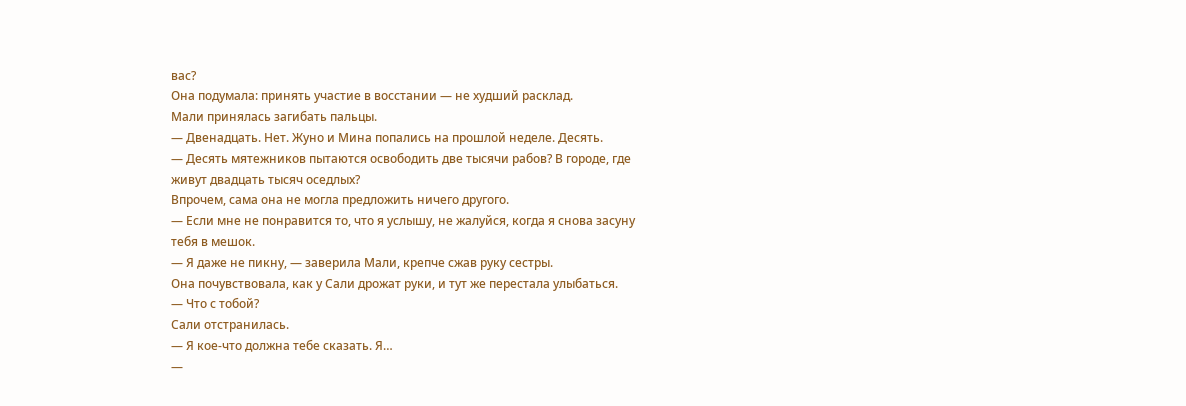вас?
Она подумала: принять участие в восстании — не худший расклад.
Мали принялась загибать пальцы.
— Двенадцать. Нет. Жуно и Мина попались на прошлой неделе. Десять.
— Десять мятежников пытаются освободить две тысячи рабов? В городе, где живут двадцать тысяч оседлых?
Впрочем, сама она не могла предложить ничего другого.
— Если мне не понравится то, что я услышу, не жалуйся, когда я снова засуну тебя в мешок.
— Я даже не пикну, — заверила Мали, крепче сжав руку сестры.
Она почувствовала, как у Сали дрожат руки, и тут же перестала улыбаться.
— Что с тобой?
Сали отстранилась.
— Я кое-что должна тебе сказать. Я…
—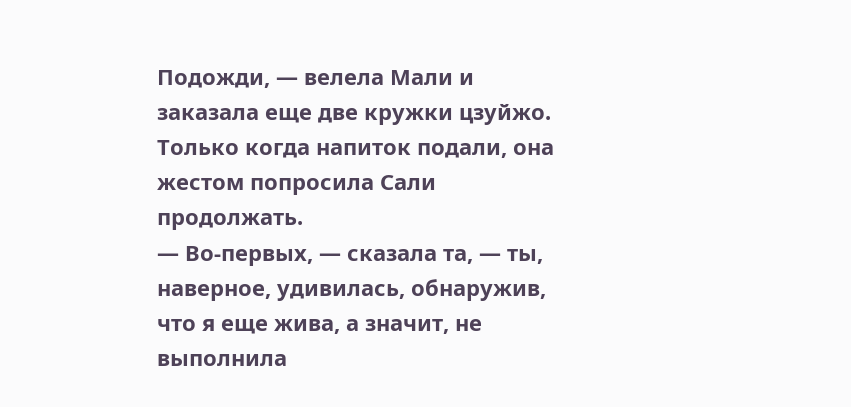Подожди, — велела Мали и заказала еще две кружки цзуйжо.
Только когда напиток подали, она жестом попросила Сали продолжать.
— Во-первых, — сказала та, — ты, наверное, удивилась, обнаружив, что я еще жива, а значит, не выполнила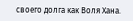своего долга как Воля Хана.